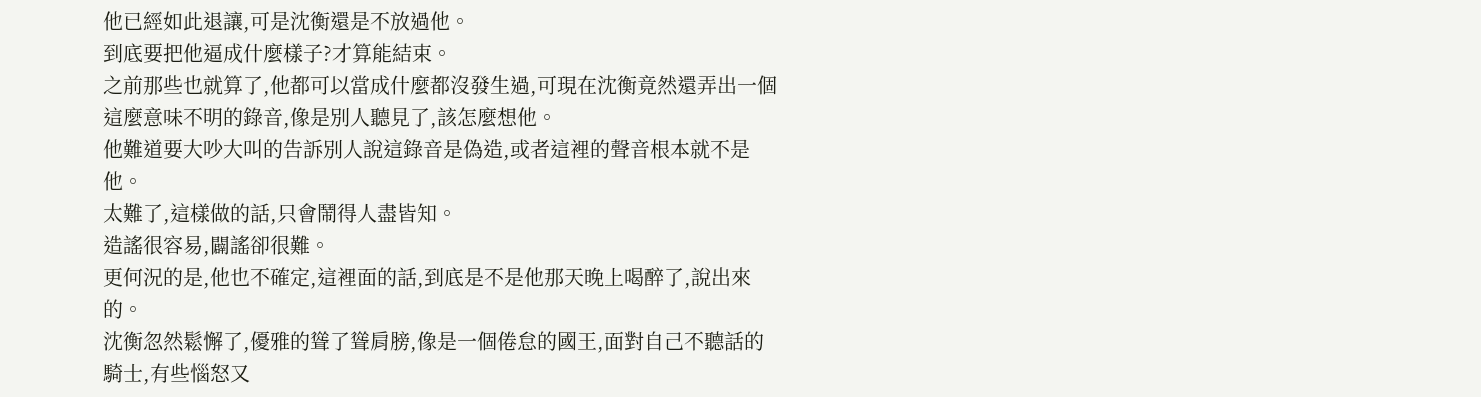他已經如此退讓,可是沈衡還是不放過他。
到底要把他逼成什麼樣子?才算能結束。
之前那些也就算了,他都可以當成什麼都沒發生過,可現在沈衡竟然還弄出一個這麼意味不明的錄音,像是別人聽見了,該怎麼想他。
他難道要大吵大叫的告訴別人說這錄音是偽造,或者這裡的聲音根本就不是他。
太難了,這樣做的話,只會鬧得人盡皆知。
造謠很容易,闢謠卻很難。
更何況的是,他也不確定,這裡面的話,到底是不是他那天晚上喝醉了,說出來的。
沈衡忽然鬆懈了,優雅的聳了聳肩膀,像是一個倦怠的國王,面對自己不聽話的騎士,有些惱怒又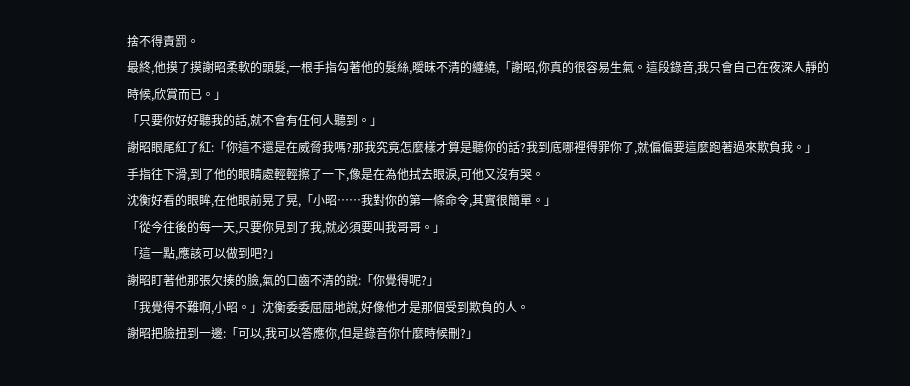捨不得責罰。
最終,他摸了摸謝昭柔軟的頭髮,一根手指勾著他的髮絲,曖昧不清的纏繞,「謝昭,你真的很容易生氣。這段錄音,我只會自己在夜深人靜的時候,欣賞而已。」
「只要你好好聽我的話,就不會有任何人聽到。」
謝昭眼尾紅了紅:「你這不還是在威脅我嗎?那我究竟怎麼樣才算是聽你的話?我到底哪裡得罪你了,就偏偏要這麼跑著過來欺負我。」
手指往下滑,到了他的眼睛處輕輕擦了一下,像是在為他拭去眼淚,可他又沒有哭。
沈衡好看的眼眸,在他眼前晃了晃,「小昭……我對你的第一條命令,其實很簡單。」
「從今往後的每一天,只要你見到了我,就必須要叫我哥哥。」
「這一點,應該可以做到吧?」
謝昭盯著他那張欠揍的臉,氣的口齒不清的說:「你覺得呢?」
「我覺得不難啊,小昭。」沈衡委委屈屈地說,好像他才是那個受到欺負的人。
謝昭把臉扭到一邊:「可以,我可以答應你,但是錄音你什麼時候刪?」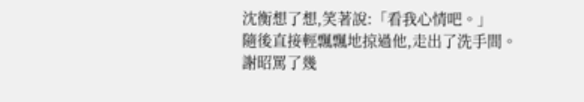沈衡想了想,笑著說:「看我心情吧。」
隨後直接輕飄飄地掠過他,走出了洗手間。
謝昭罵了幾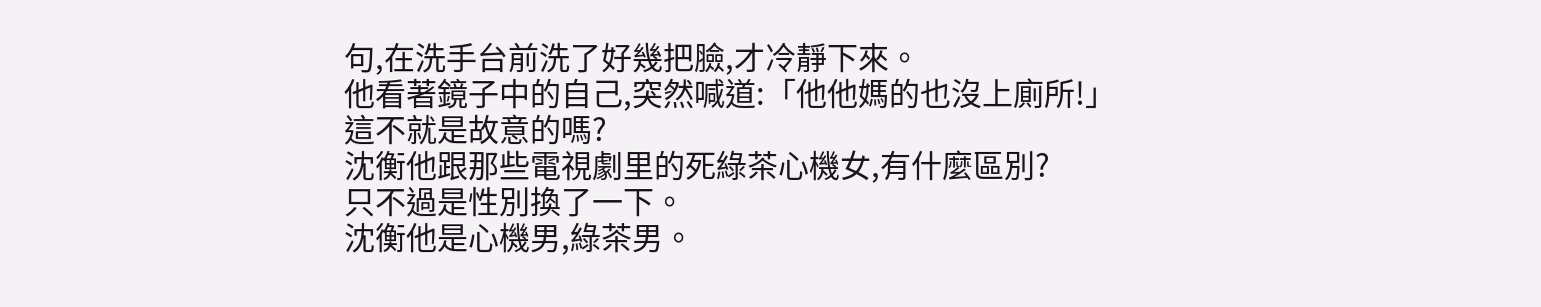句,在洗手台前洗了好幾把臉,才冷靜下來。
他看著鏡子中的自己,突然喊道:「他他媽的也沒上廁所!」
這不就是故意的嗎?
沈衡他跟那些電視劇里的死綠茶心機女,有什麼區別?
只不過是性別換了一下。
沈衡他是心機男,綠茶男。